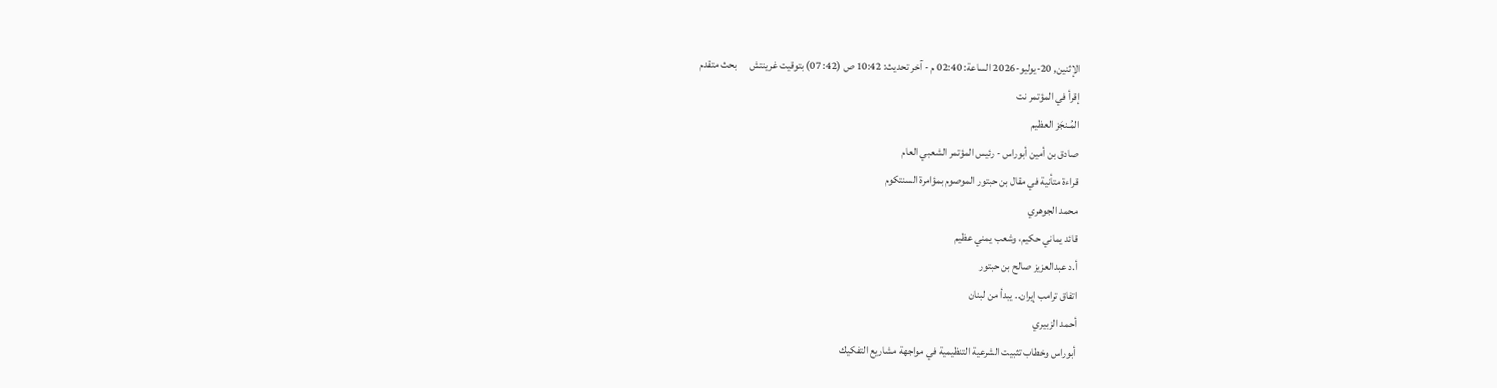الإثنين, 20-يوليو-2026 الساعة: 02:40 م - آخر تحديث: 10:42 ص (42: 07) بتوقيت غرينتش      بحث متقدم
إقرأ في المؤتمر نت
المُـنجَز العظيم
صادق بن أمين أبوراس - رئيس المؤتمر الشعبي العام
قراءة متأنية في مقال بن حبتور الموصوم بمؤامرة السنتكوم
محمد الجوهري
قائد يماني حكيم، وشعب يمني عظيم
أ.د عبدالعزيز صالح بن حبتور
اتفاق ترامب إيران.. يبدأ من لبنان
أحمد الزبيري
أبوراس وخطاب تثبيت الشرعية التنظيمية في مواجهة مشاريع التفكيك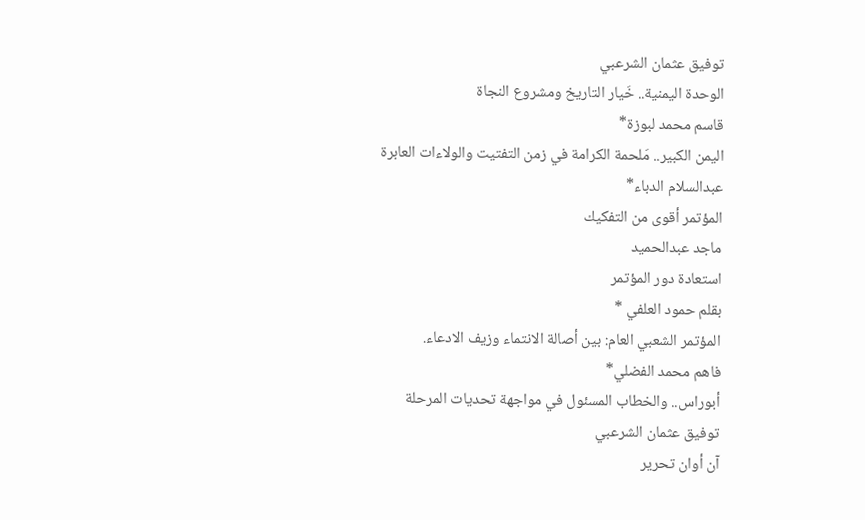توفيق عثمان الشرعبي
الوحدة اليمنية.. خَيار التاريخ ومشروع النجاة
قاسم محمد لبوزة*
اليمن الكبير.. مَلحمة الكرامة في زمن التفتيت والولاءات العابرة
عبدالسلام الدباء*
المؤتمر أقوى من التفكيك
ماجد عبدالحميد
استعادة دور المؤتمر
بقلم حمود العلفي *
المؤتمر الشعبي العام: بين أصالة الانتماء وزيف الادعاء.
فاهم محمد الفضلي*
أبوراس.. والخطاب المسئول في مواجهة تحديات المرحلة
توفيق عثمان الشرعبي
آن أوان تحرير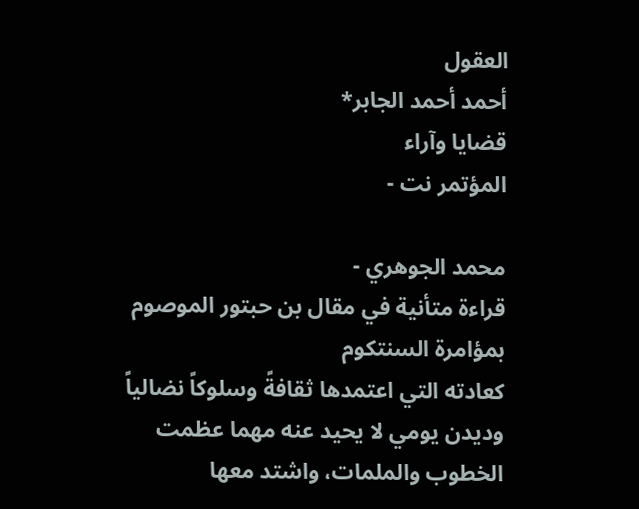العقول
أحمد أحمد الجابر*
قضايا وآراء
المؤتمر نت -

محمد الجوهري -
قراءة متأنية في مقال بن حبتور الموصوم بمؤامرة السنتكوم
كعادته التي اعتمدها ثقافةً وسلوكاً نضالياً وديدن يومي لا يحيد عنه مهما عظمت الخطوب والملمات، واشتد معها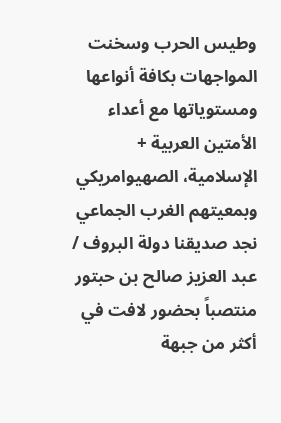وطيس الحرب وسخنت المواجهات بكافة أنواعها ومستوياتها مع أعداء الأمتين العربية + الإسلامية، الصهيوامريكي وبمعيتهم الغرب الجماعي نجد صديقنا دولة البروف / عبد العزيز صالح بن حبتور منتصباً بحضور لافت في أكثر من جبهة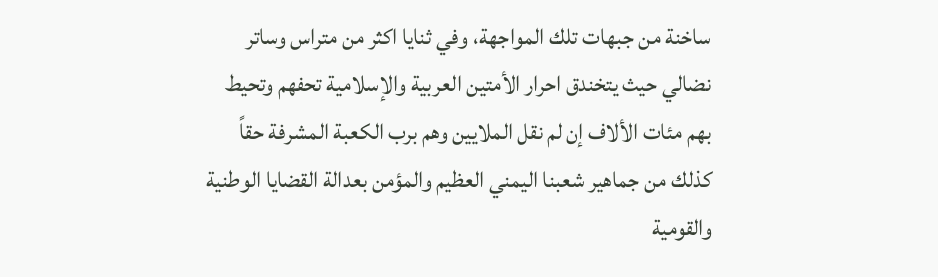ساخنة من جبهات تلك المواجهة، وفي ثنايا اكثر من متراس وساتر نضالي حيث يتخندق احرار الأمتين العربية والإسلامية تحفهم وتحيط بهم مئات الألاف إن لم نقل الملايين وهم برب الكعبة المشرفة حقاً كذلك من جماهير شعبنا اليمني العظيم والمؤمن بعدالة القضايا الوطنية والقومية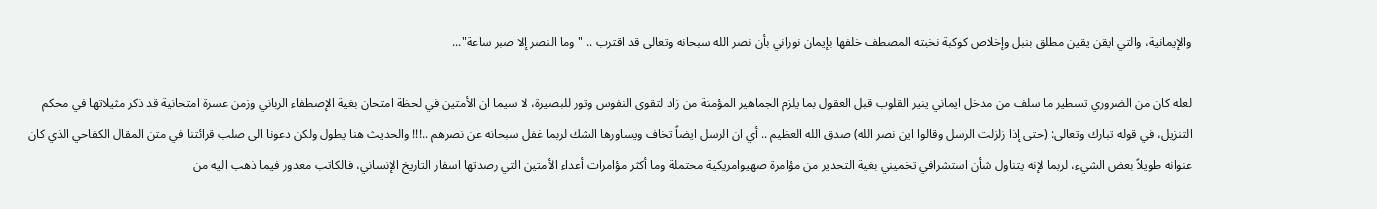والإيمانية، والتي ايقن يقين مطلق بنبل وإخلاص كوكبة نخبته المصطف خلفها بإيمان نوراني بأن نصر الله سبحانه وتعالى قد اقترب .. "وما النصر إلا صبر ساعة"...

لعله كان من الضروري تسطير ما سلف من مدخل ايماني ينير القلوب قبل العقول بما يلزم الجماهير المؤمنة من زاد لتقوى النفوس وتور للبصيرة، لا سيما ان الأمتين في لحظة امتحان بغية الإصطفاء الرباني وزمن عسرة امتحانية قد ذكر مثيلاتها في محكم التنزيل، في قوله تبارك وتعالى: (حتى إذا زلزلت الرسل وقالوا اين نصر الله) صدق الله العظيم .. أي ان الرسل ايضاً تخاف ويساورها الشك لربما غفل سبحانه عن نصرهم ..!!! والحديث هنا يطول ولكن دعونا الى صلب قرائتنا في متن المقال الكفاحي الذي كان عنوانه طويلاً بعض الشيء، لربما لإنه يتناول شأن استشرافي تخميني بغية التحدير من مؤامرة صهيوامريكية محتملة وما أكثر مؤامرات أعداء الأمتين التي رصدتها اسفار التاريخ الإنساني، فالكاتب معدور فيما ذهب اليه من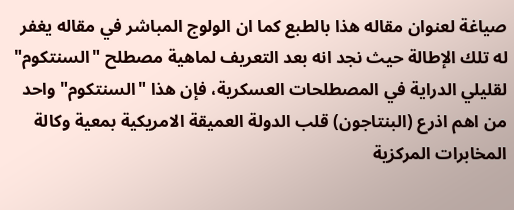صياغة لعنوان مقاله هذا بالطبع كما ان الولوج المباشر في مقاله يغفر له تلك الإطالة حيث نجد انه بعد التعريف لماهية مصطلح "السنتكوم" لقليلي الدراية في المصطلحات العسكرية، فإن هذا "السنتكوم" واحد من اهم اذرع (البنتاجون) قلب الدولة العميقة الامريكية بمعية وكالة المخابرات المركزية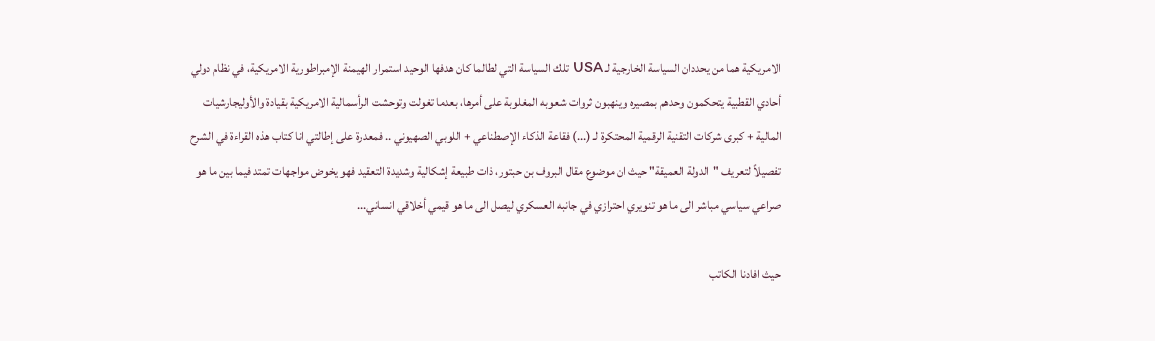الامريكية هما من يحددان السياسة الخارجية لـ USA تلك السياسة التي لطالما كان هدفها الوحيد استمرار الهيمنة الإمبراطورية الامريكية، في نظام دولي أحادي القطبية يتحكمون وحدهم بمصيره وينهبون ثروات شعوبه المغلوبة على أمرها، بعدما تغولت وتوحشت الرأسمالية الامريكية بقيادة والأوليجارشيات المالية + كبرى شركات التقنية الرقمية المحتكرة لـ (...) فقاعة الذكاء الإصطناعي + اللوبي الصهيوني .. فمعدرة على إطالتي انا كتاب هذه القراءة في الشرح تفصيلاً لتعريف "الدولة العميقة" حيث ان موضوع مقال البروف بن حبتور، ذات طبيعة إشكالية وشديدة التعقيد فهو يخوض مواجهات تمتد فيما بين ما هو صراعي سياسي مباشر الى ما هو تنويري احترازي في جانبه العسكري ليصل الى ما هو قيمي أخلاقي انساني...

حيث افادنا الكاتب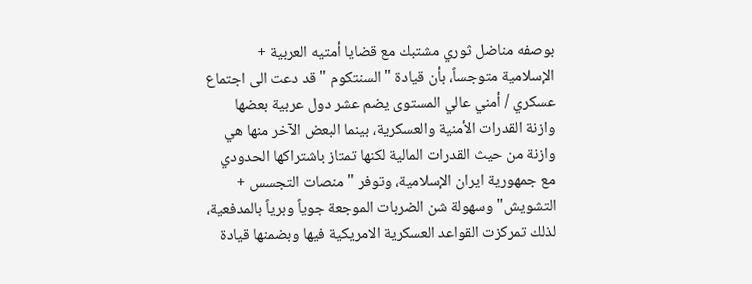بوصفه مناضل ثوري مشتبك مع قضايا أمتيه العربية + الإسلامية متوجساً، بأن قيادة "السنتكوم " قد دعت الى اجتماع عسكري / أمني عالي المستوى يضم عشر دول عربية بعضها وازنة القدرات الأمنية والعسكرية، بينما البعض الآخر منها هي وازنة من حيث القدرات المالية لكنها تمتاز باشتراكها الحدودي مع جمهورية ايران الإسلامية، وتوفر "منصات التجسس + التشويش" وسهولة شن الضربات الموجعة جوياً وبرياً بالمدفعية، لذلك تمركزت القواعد العسكرية الامريكية فيها وبضمنها قيادة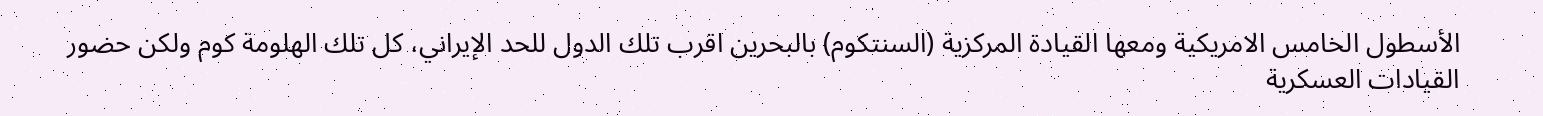الأسطول الخامس الامريكية ومعها القيادة المركزية (السنتكوم) بالبحرين اقرب تلك الدول للحد الإيراني، كل تلك الهلومة كوم ولكن حضور القيادات العسكرية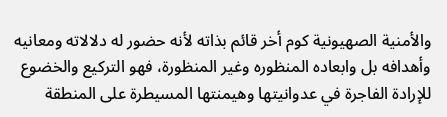والأمنية الصهيونية كوم أخر قائم بذاته لأنه حضور له دلالاته ومعانيه وأهدافه بل وابعاده المنظوره وغير المنظورة، فهو التركيع والخضوع للإرادة الفاجرة في عدوانيتها وهيمنتها المسيطرة على المنطقة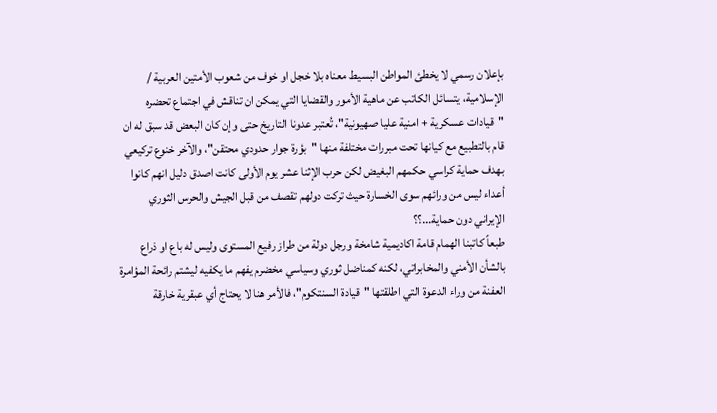بإعلان رسمي لا يخطئ المواطن البسيط معناه بلا خجل او خوف من شعوب الأمتين العربية / الإسلامية، يتسائل الكاتب عن ماهية الأمور والقضايا التي يمكن ان تناقش في اجتماع تحضره "قيادات عسكرية + امنية عليا صهيونية"، تُعتبر عدونا التاريخ حتى وإن كان البعض قد سبق له ان قام بالتطبيع مع كيانها تحت مبررات مختلفة منها "بؤرة جوار حدودي محتقن"، والآخر خنوع تركيعي بهدف حماية كراسي حكمهم البغيض لكن حرب الإثنا عشر يوم الأولى كانت اصدق دليل انهم كانوا أعداء ليس من ورائهم سوى الخسارة حيث تركت دولهم تقصف من قبل الجيش والحرس الثوري الإيراني دون حماية...؟؟
طبعاً كاتبنا الهمام قامة اكاديمية شامخة ورجل دولة من طراز رفيع المستوى وليس له باع او ذراع بالشأن الأمني والمخابراتي، لكنه كمناضل ثوري وسياسي مخضرم يفهم ما يكفيه ليشتم رائحة المؤامرة العفنة من وراء الدعوة التي اطلقتها "قيادة السنتكوم"، فالأمر هنا لا يحتاج أي عبقرية خارقة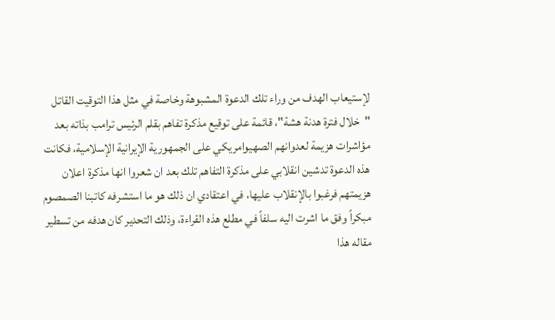لإستيعاب الهدف من وراء تلك الدعوة المشبوهة وخاصة في مثل هذا التوقيت القاتل "خلال فترة هدنة هشة"، قائمة على توقيع مذكرة تفاهم بقلم الرئيس ترامب بذاته بعد مؤاشرات هزيمة لعدوانهم الصهيوامريكي على الجمهورية الإيرانية الإسلامية، فكانت هذه الدعوة تدشين انقلابي على مذكرة التفاهم تلك بعد ان شعروا انها مذكرة اعلان هزيمتهم فرغبوا بالإنقلاب عليها، في اعتقادي ان ذلك هو ما استشرفه كاتبنا الصمصوم مبكراً وفق ما اشرت اليه سلفاً في مطلع هذه القراءة، وذلك التحدير كان هدفه من تسطير مقاله هذا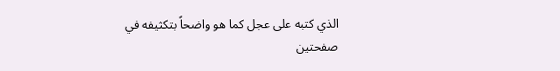الذي كتبه على عجل كما هو واضحاً بتكثيفه في صفحتين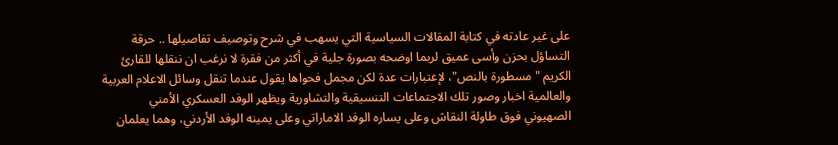على غير عادته في كتابة المقالات السياسية التي يسهب في شرح وتوصيف تفاصيلها .. حرقة التساؤل بحزن وأسى عميق لربما اوضحه بصورة جلية في أكثر من فقرة لا نرغب ان ننقلها للقارئ الكريم "مسطورة بالنص"، لإعتبارات عدة لكن مجمل فحواها يقول عندما تنقل وسائل الاعلام العربية والعالمية اخبار وصور تلك الاجتماعات التنسيقية والتشاورية ويظهر الوفد العسكري الأمني الصهيوني فوق طاولة النقاش وعلى يساره الوفد الاماراتي وعلى يمينه الوفد الأردني، وهما يعلمان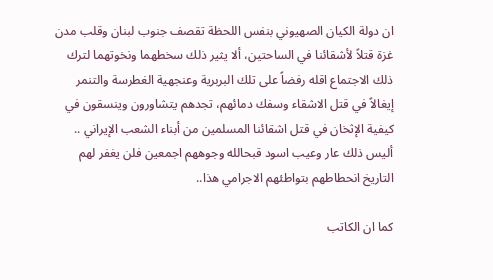ان دولة الكيان الصهيوني بنفس اللحظة تقصف جنوب لبنان وقلب مدن غزة قتلاً لأشقائنا في الساحتين، ألا يثير ذلك سخطهما ونخوتهما لترك ذلك الاجتماع اقله رفضاً على تلك البربرية وعنجهية الغطرسة والتنمر إيغالاً في قتل الاشقاء وسفك دمائهم، تجدهم يتشاورون وينسقون في كيفية الإثخان في قتل اشقائنا المسلمين من أبناء الشعب الإيراني .. أليس ذلك عار وعيب اسود قبحالله وجوههم اجمعين فلن يغفر لهم التاريخ انحطاطهم بتواطئهم الاجرامي هذا..

كما ان الكاتب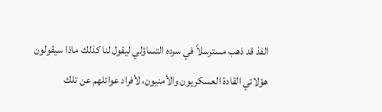الفذ قد ذهب مسترسلاً في سرده التساؤلي ليقول لنا كذلك ماذا سيقولون هؤلائي القادة العسكريون والأمنيون، لأفراد عوائلهم عن تلك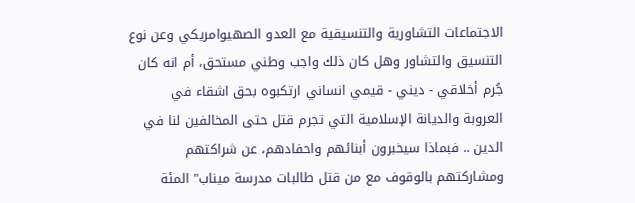الاجتماعات التشاورية والتنسيقية مع العدو الصهيوامريكي وعن نوع التنسيق والتشاور وهل كان ذلك واجب وطني مستحق، أم انه كان جُرم أخلاقي - ديني - قيمي انساني ارتكبوه بحق اشقاء في العروبة والديانة الإسلامية التي تجرم قتل حتى المخالفين لنا في الدين .. فبماذا سيخبرون أبنائهم واحفادهم، عن شراكتهم ومشاركتهم بالوقوف مع من قتل طالبات مدرسة ميناب" المئة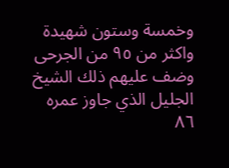وخمسة وستون شهيدة واكثر من ٩٥ من الجرحى وضف عليهم ذلك الشيخ الجليل الذي جاوز عمره ٨٦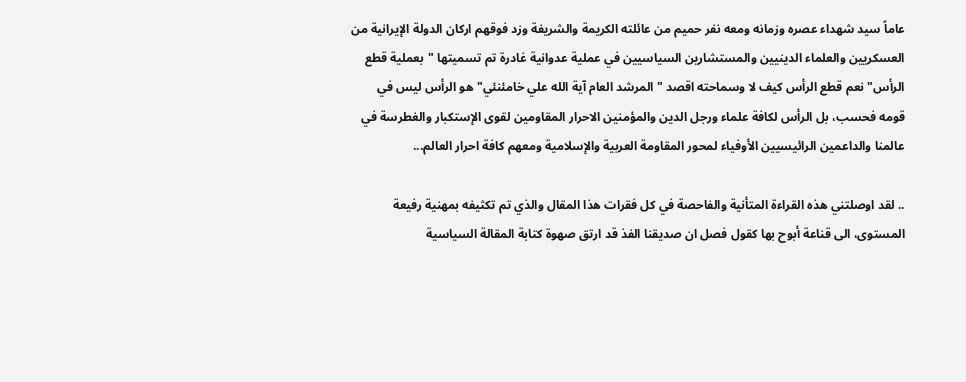عاماً سيد شهداء عصره وزمانه ومعه نفر حميم من عائلته الكريمة والشريفة وزد فوقهم اركان الدولة الإيرانية من العسكريين والعلماء الدينيين والمستشارين السياسيين في عملية عدوانية غادرة تم تسميتها "بعملية قطع الرأس" نعم قطع الرأس كيف لا وسماحته اقصد "المرشد العام آية الله علي خامئنئي" هو الرأس ليس في قومه فحسب، بل الرأس لكافة علماء ورجل الدين والمؤمنين الاحرار المقاومين لقوى الإستكبار والغطرسة في عالمنا والداعمين الرائيسيين الأوفياء لمحور المقاومة العربية والإسلامية ومعهم كافة احرار العالم...

.. لقد اوصلتني هذه القراءة المتأنية والفاحصة في كل فقرات هذا المقال والذي تم تكثيفه بمهنية رفيعة المستوى، الى قناعة أبوح بها كقول فصل ان صديقنا الفذ قد ارتق صهوة كتابة المقالة السياسية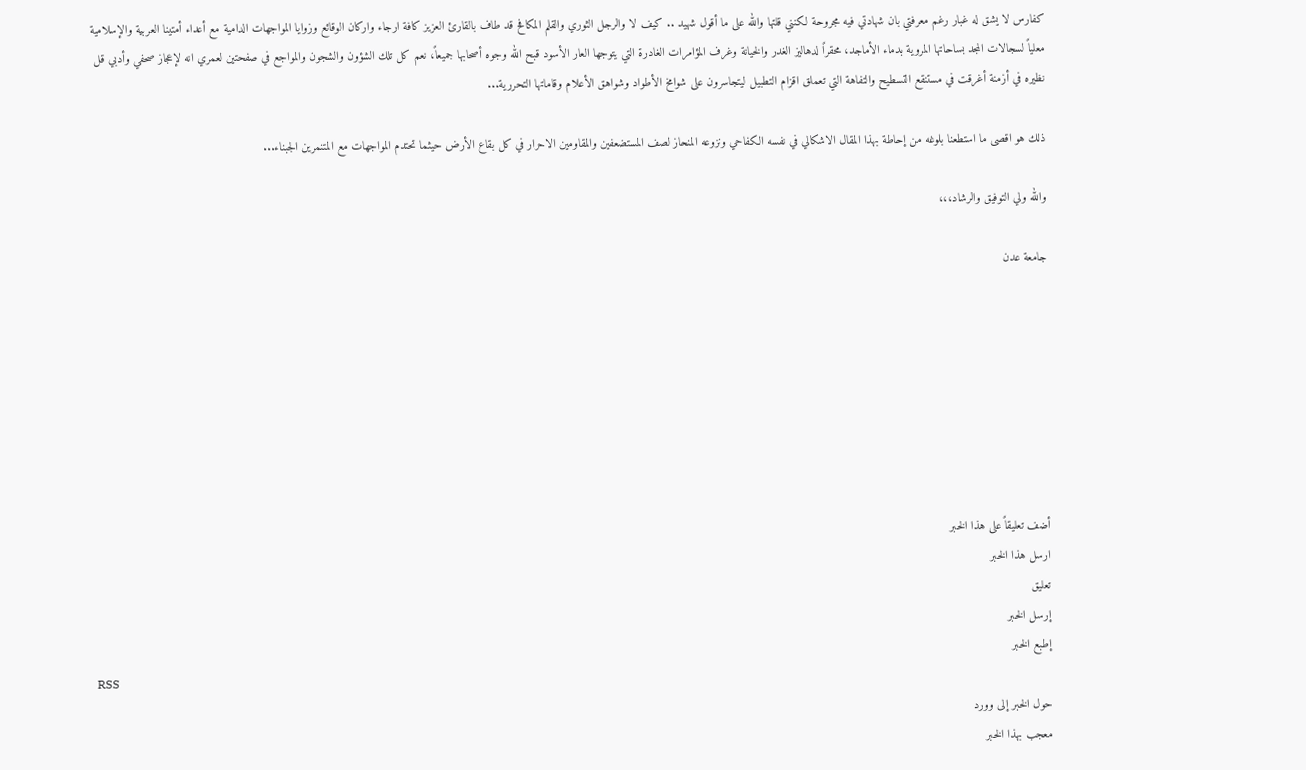كفارس لا يشق له غبار رغم معرفتي بان شهادتي فيه مجروحة لكنني قلتها والله على ما أقول شهيد .. كيف لا والرجل الثوري والقلم المكافح قد طاف بالقارئ العزيز كافة ارجاء واركان الوقائع وزوايا المواجهات الدامية مع أعداء أمتينا العربية والإسلامية معلياً لسجالات المجد بساحاتها المروية بدماء الأماجد، محقراً لدهاليز الغدر والخيانة وغرف المؤامرات الغادرة التي يتوجها العار الأسود قبح الله وجوه أصحابها جميعاً، نعم كل تلك الشؤون والشجون والمواجع في صفحتين لعمري انه لإعجاز صحفي وأدبي قل نظيره في أزمنة أغرقت في مستنقع التسطيح والتفاهة التي تعملق اقزام التطبيل ليتجاسرون على شوامخ الأطواد وشواهق الأعلام وقاماتها التحررية...

ذلك هو اقصى ما استطعنا بلوغه من إحاطة بهذا المقال الاشكالي في نفسه الكفاحي ونزوعه المنحاز لصف المستضعفين والمقاومين الاحرار في كل بقاع الأرض حيثما تحتدم المواجهات مع المتنمرين الجبناء...

والله ولي التوفيق والرشاد،،،

جامعة عدن








أضف تعليقاً على هذا الخبر
ارسل هذا الخبر
تعليق
إرسل الخبر
إطبع الخبر
RSS
حول الخبر إلى وورد
معجب بهذا الخبر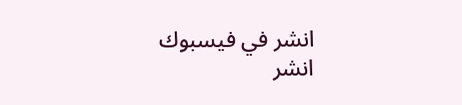انشر في فيسبوك
انشر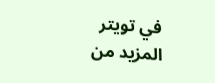في تويتر
المزيد من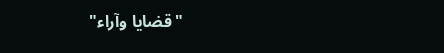"قضايا وآراء"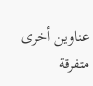عناوين أخرى متفرقة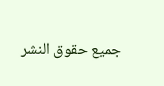جميع حقوق النشر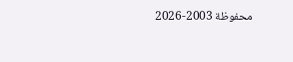محفوظة 2003-2026